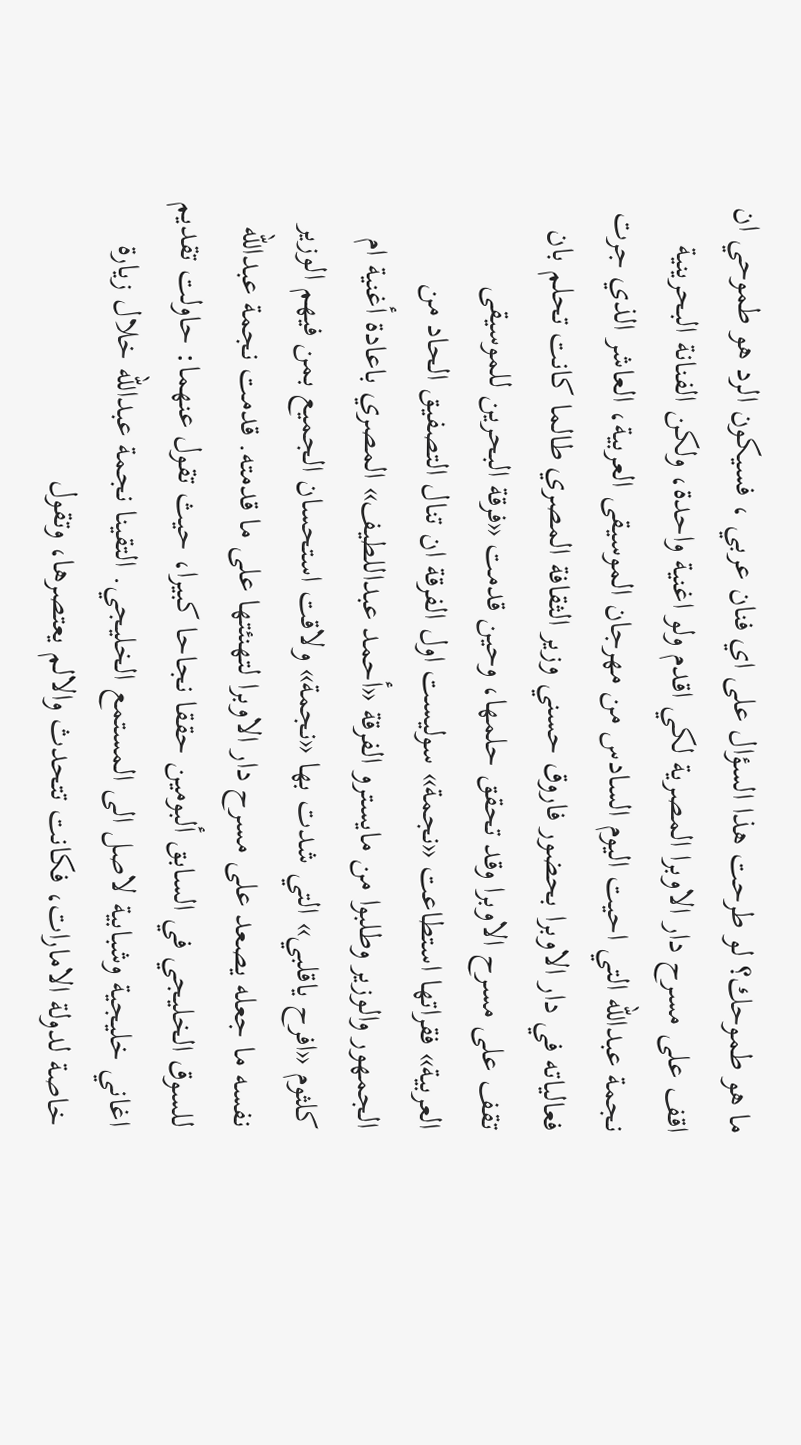ما هو طموحك؟ لو طرحت هذا السؤال على اي فنان عربي ، فسيكون الرد هو طموحي ان اقف على مسرح دار الاوبرا المصرية لكي اقدم ولو اغنية واحدة، ولكن الفنانة البحرينية نجمة عبدالله التي احيت اليوم السادس من مهرجان الموسيقى العربية، العاشر الذي جرت فعالياته في دار الاوبرا بحضور فاروق حسني وزير الثقافة المصري طالما كانت تحلم بان تقف على مسرح الاوبرا وقد تحقق حلمها، وحين قدمت «فرقة البحرين للموسيقى العربية» فقراتها استطاعت «نجمة» سوليست اول الفرقة ان تنال التصفيق الحاد من الجمهور والوزير وطلبوا من مايسترو الفرقة «أحمد عبداللطيف» المصري باعادة أغنية ام كلثوم «افرح ياقلبي» التي شدت بها «نجمة» ولاقت استحسان الجميع بمن فيهم الوزير نفسه ما جعله يصعد على مسرح دار الاوبرا لتهنئتها على ما قدمته. قدمت نجمة عبدالله للسوق الخليجي في السابق ألبومين حققا نجاحا كبيرا، حيث تقول عنهما: حاولت تقديم اغاني خليجية وشبابية لاصل الى المستمع الخليجي. التقينا نجمة عبدالله خلال زيارة خاصة لدولة الامارات، فكانت تتحدث والالم يعتصرها، وتقول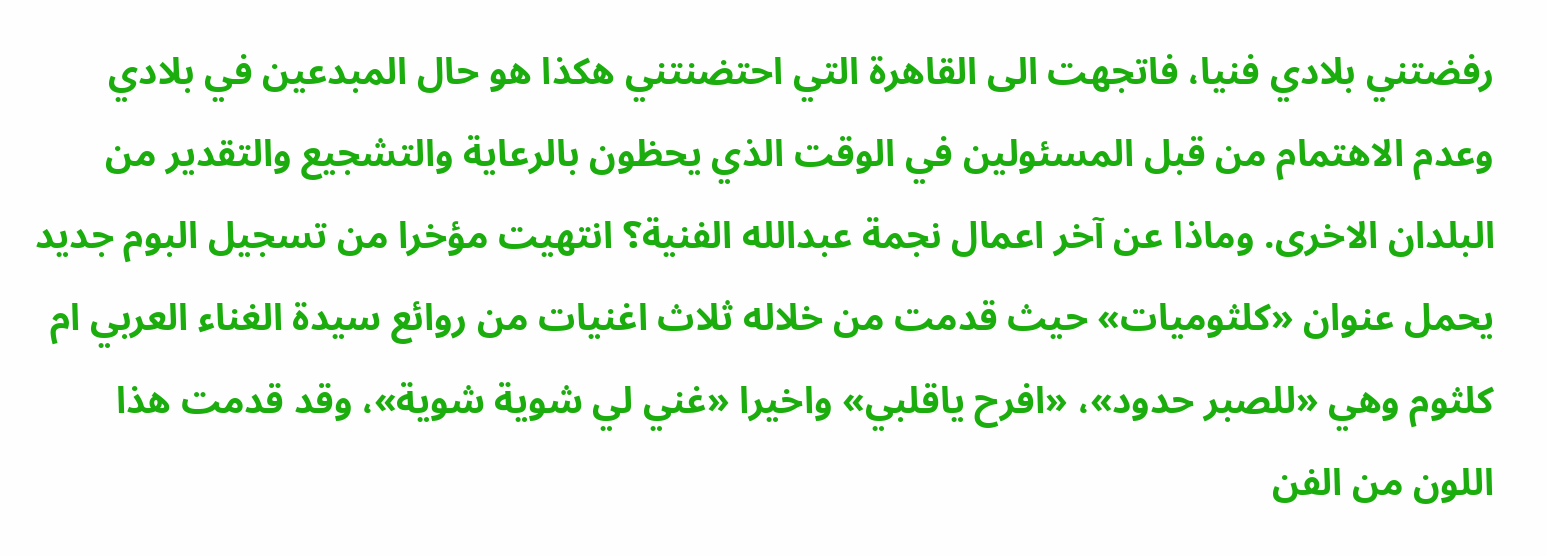رفضتني بلادي فنيا، فاتجهت الى القاهرة التي احتضنتني هكذا هو حال المبدعين في بلادي وعدم الاهتمام من قبل المسئولين في الوقت الذي يحظون بالرعاية والتشجيع والتقدير من البلدان الاخرى. وماذا عن آخر اعمال نجمة عبدالله الفنية؟ انتهيت مؤخرا من تسجيل البوم جديد يحمل عنوان «كلثوميات» حيث قدمت من خلاله ثلاث اغنيات من روائع سيدة الغناء العربي ام كلثوم وهي «للصبر حدود»، «افرح ياقلبي» واخيرا «غني لي شوية شوية»، وقد قدمت هذا اللون من الفن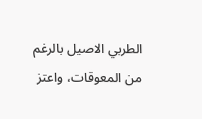الطربي الاصيل بالرغم من المعوقات، واعتز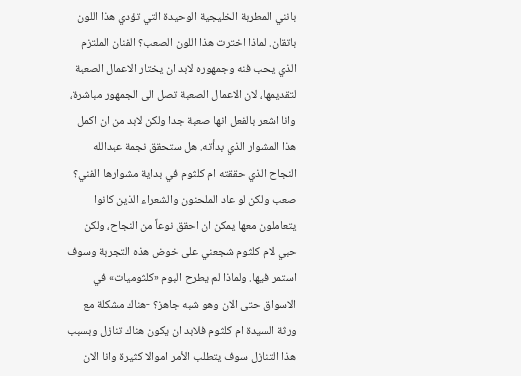بانني المطربة الخليجية الوحيدة التي تؤدي هذا اللون باتقان. لماذا اخترت هذا اللون الصعب؟ الفنان الملتزم الذي يحب فنه وجمهوره لابد ان يختار الاعمال الصعبة لتقديمها، لان الاعمال الصعبة تصل الى الجمهور مباشرة، وانا اشعر بالفعل انها صعبة جدا ولكن لابد من ان اكمل هذا المشوار الذي بدأته. هل ستحقق نجمة عبدالله النجاح الذي حققته ام كلثوم في بداية مشوارها الفني؟ صعب ولكن لو عاد الملحنون والشعراء الذين كانوا يتعاملون معها يمكن ان احقق نوعاً من النجاح، ولكن حبي لام كلثوم شجعني على خوض هذه التجربة وسوف استمر فيها. ولماذا لم يطرح البوم «كلثوميات» في الاسواق حتى الان وهو شبه جاهز؟ -هناك مشكلة مع ورثة السيدة ام كلثوم فلابد ان يكون هناك تنازل وبسبب هذا التنازل سوف يتطلب الأمر اموالا كثيرة وانا الان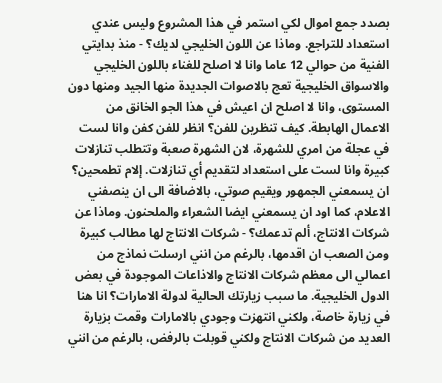بصدد جمع اموال لكي استمر في هذا المشروع وليس عندي استعداد للتراجع. وماذا عن اللون الخليجي لديك؟ - منذ بدايتي الفنية من حوالي 12 عاما وانا لا اصلح للغناء باللون الخليجي والاسواق الخليجية تعج بالاصوات الجديدة منها الجيد ومنها دون المستوى، وانا لا اصلح ان اعيش في هذا الجو الخانق من الاعمال الهابطة. كيف تنظرين للفن؟ انظر للفن كفن وانا لست في عجلة من امري للشهرة، لان الشهرة صعبة وتتطلب تنازلات كبيرة وانا لست على استعداد لتقديم أي تنازلات. إلام تطمحين؟ ان يسمعني الجمهور ويقيم صوتي، بالاضافة الى ان ينصفني الاعلام، كما اود ان يسمعني ايضا الشعراء والملحنون. وماذا عن شركات الانتاج، ألم تدعمك؟ - شركات الانتاج لها مطالب كبيرة ومن الصعب ان اقدمها، بالرغم من انني ارسلت نماذج من اعمالي الى معظم شركات الانتاج والاذاعات الموجودة في بعض الدول الخليجية. ما سبب زيارتك الحالية لدولة الامارات؟ انا هنا في زيارة خاصة، ولكني انتهزت وجودي بالامارات وقمت بزيارة العديد من شركات الانتاج ولكني قوبلت بالرفض، بالرغم من انني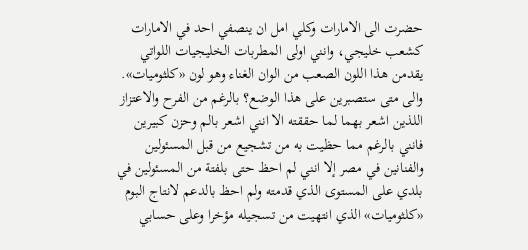حضرت الى الامارات وكلي امل ان ينصفي احد في الامارات كشعب خليجي، وانني اولى المطربات الخليجيات اللواتي يقدمن هذا اللون الصعب من الوان الغناء وهو لون «كلثوميات». والى متى ستصبرين على هذا الوضع؟ بالرغم من الفرح والاعتزاز اللذين اشعر بهما لما حققته الا انني اشعر بالم وحزن كبيرين فانني بالرغم مما حظيت به من تشجيع من قبل المسئولين والفنانين في مصر إلا انني لم احظ حتى بلفتة من المسئولين في بلدي على المستوى الذي قدمته ولم احظ بالدعم لانتاج البوم «كلثوميات» الذي انتهيت من تسجيله مؤخرا وعلى حسابي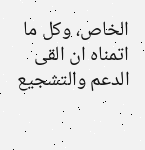الخاص، وكل ما اتمناه ان القى الدعم والتشجيع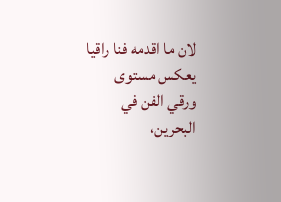لان ما اقدمه فنا راقيا يعكس مستوى ورقي الفن في البحرين،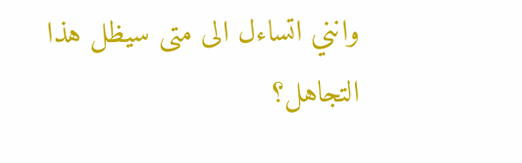وانني اتساءل الى متى سيظل هذا التجاهل؟